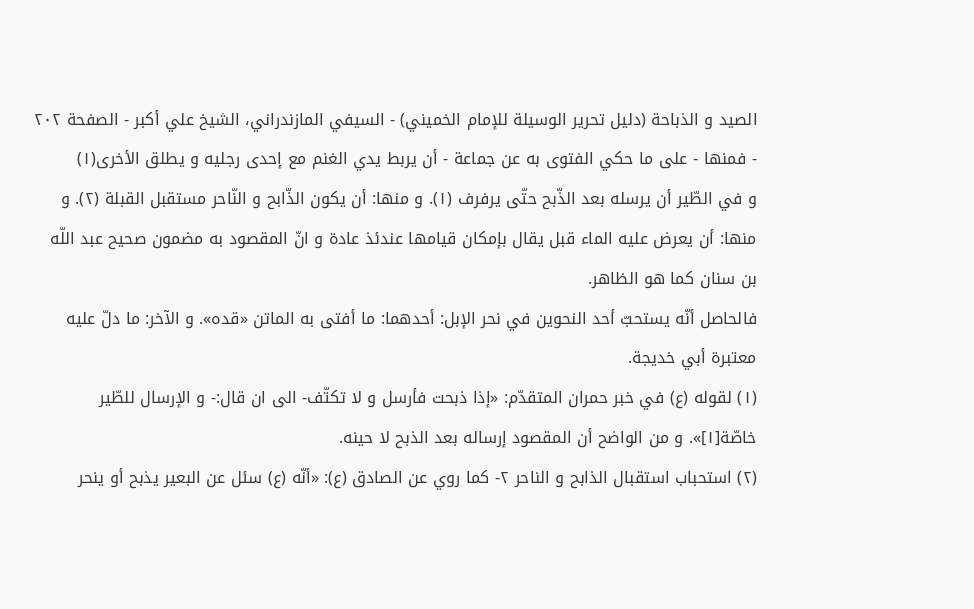الصيد و الذباحة (دليل تحرير الوسيلة للإمام الخميني) - السيفي المازندراني، الشيخ علي أكبر - الصفحة ٢٠٢ - فمنها - على ما حكي الفتوى به عن جماعة - أن يربط يدي الغنم مع إحدى رجليه و يطلق الأخرى(١)
و في الطّير أن يرسله بعد الذّبح حتّى يرفرف (١). و منها: أن يكون الذّابح و النّاحر مستقبل القبلة (٢). و منها: أن يعرض عليه الماء قبل يقال بإمكان قيامها عندئذ عادة و انّ المقصود به مضمون صحيح عبد اللّه بن سنان كما هو الظاهر.
فالحاصل أنّه يستحبّ أحد النحوين في نحر الإبل: أحدهما: ما أفتى به الماتن «قده». و الآخر: ما دلّ عليه معتبرة أبي خديجة.
(١) لقوله (ع) في خبر حمران المتقدّم: «إذا ذبحت فأرسل و لا تكتّف- الى ان قال:- و الإرسال للطّير خاصّة[١]». و من الواضح أن المقصود إرساله بعد الذبح لا حينه.
(٢) استحباب استقبال الذابح و الناحر ٢- كما روي عن الصادق (ع): «أنّه (ع) سئل عن البعير يذبح أو ينحر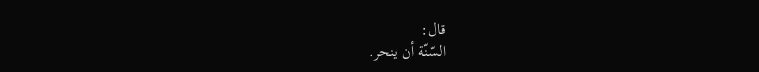قال:
السّنّة أن ينحر.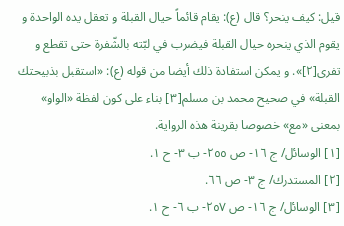قيل: كيف ينحر؟ قال (ع): يقام قائماً حيال القبلة و تعقل يده الواحدة و يقوم الذي ينحره حيال القبلة فيضرب في لبّته بالشّفرة حتى تقطع و تفرى[٢]». و يمكن استفادة ذلك أيضا من قوله (ع): «استقبل بذبيحتك القبلة» في صحيح محمد بن مسلم[٣] بناء على كون لفظة «الواو» بمعنى «مع» خصوصا بقرينة هذه الرواية.
[١] الوسائل/ ج ١٦- ص ٢٥٥- ب ٣- ح ١.
[٢] المستدرك/ ج ٣- ص ٦٦.
[٣] الوسائل/ ج ١٦- ص ٢٥٧- ب ٦- ح ١.